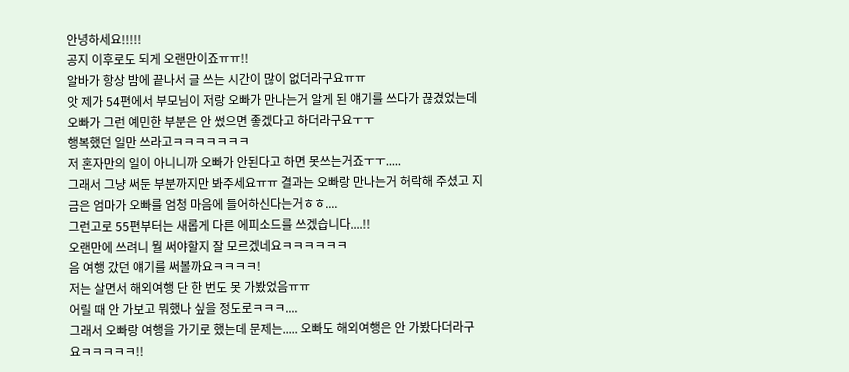안녕하세요!!!!!
공지 이후로도 되게 오랜만이죠ㅠㅠ!!
알바가 항상 밤에 끝나서 글 쓰는 시간이 많이 없더라구요ㅠㅠ
앗 제가 54편에서 부모님이 저랑 오빠가 만나는거 알게 된 얘기를 쓰다가 끊겼었는데 오빠가 그런 예민한 부분은 안 썼으면 좋겠다고 하더라구요ㅜㅜ
행복했던 일만 쓰라고ㅋㅋㅋㅋㅋㅋㅋ
저 혼자만의 일이 아니니까 오빠가 안된다고 하면 못쓰는거죠ㅜㅜ.....
그래서 그냥 써둔 부분까지만 봐주세요ㅠㅠ 결과는 오빠랑 만나는거 허락해 주셨고 지금은 엄마가 오빠를 엄청 마음에 들어하신다는거ㅎㅎ....
그런고로 55편부터는 새롭게 다른 에피소드를 쓰겠습니다....!!
오랜만에 쓰려니 뭘 써야할지 잘 모르겠네요ㅋㅋㅋㅋㅋㅋ
음 여행 갔던 얘기를 써볼까요ㅋㅋㅋㅋ!
저는 살면서 해외여행 단 한 번도 못 가봤었음ㅠㅠ
어릴 때 안 가보고 뭐했나 싶을 정도로ㅋㅋㅋ....
그래서 오빠랑 여행을 가기로 했는데 문제는..... 오빠도 해외여행은 안 가봤다더라구요ㅋㅋㅋㅋㅋ!!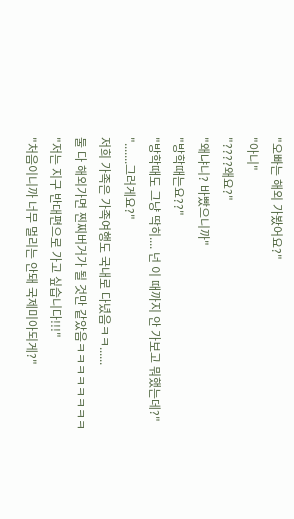"오빠는 해외 가봤어요?"
"아니"
"????왜요?"
"왜냐니? 바빴으니까"
"방학때는요??"
"방학때도 그냥 딱히.... 넌 이 때까지 안 가보고 뭐했는데?"
".......그러게요?"
저희 가족은 가족여행도 국내로 다녔음ㅋㅋ......
둘 다 해외가면 찐찌버거가 될 것만 같았음ㅋㅋㅋㅋㅋㅋㅋㅋ
"저는 지구 반대편으로 가고 싶습니다!!!"
"처음이니까 너무 멀리는 안돼 국제미아되게?"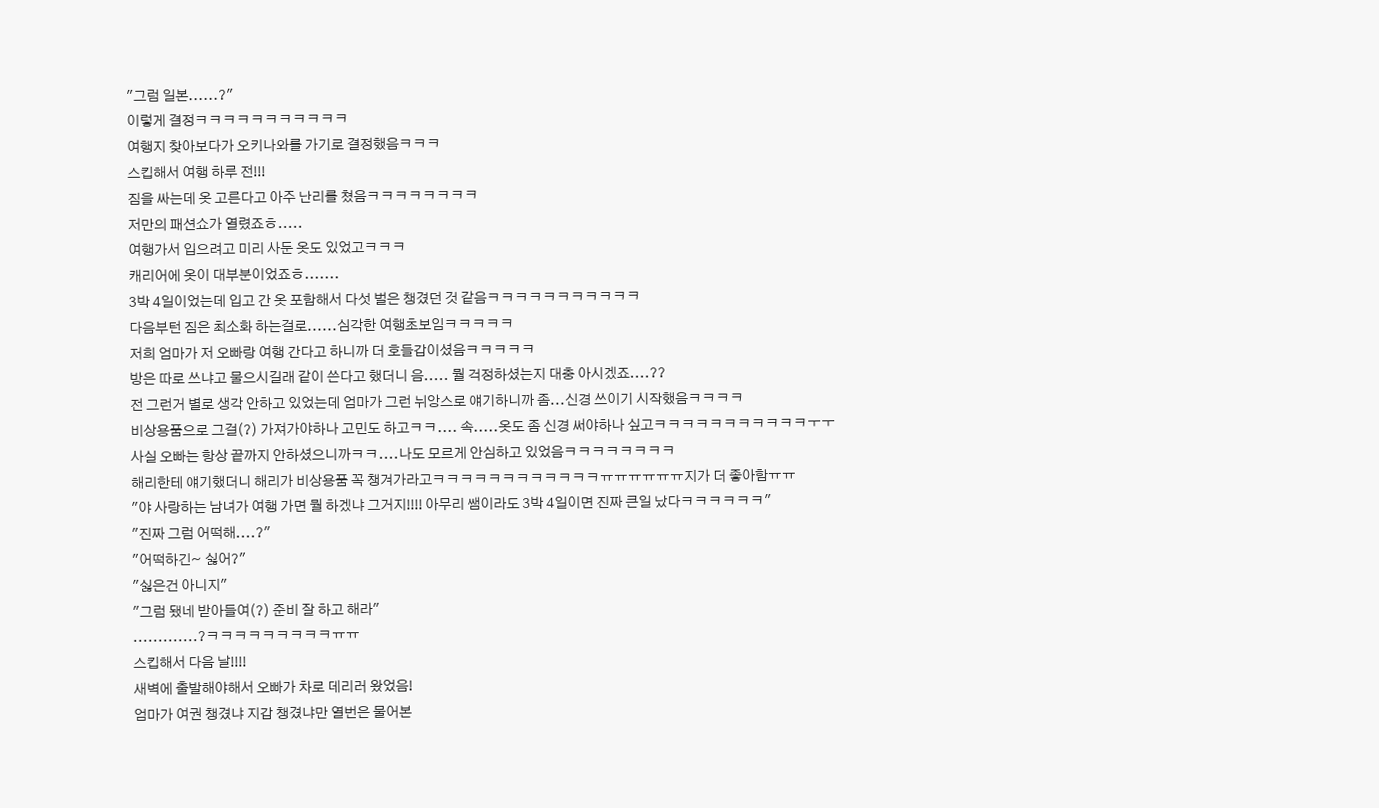"그럼 일본......?"
이렇게 결정ㅋㅋㅋㅋㅋㅋㅋㅋㅋㅋㅋ
여행지 찾아보다가 오키나와를 가기로 결정했음ㅋㅋㅋ
스킵해서 여행 하루 전!!!
짐을 싸는데 옷 고른다고 아주 난리를 쳤음ㅋㅋㅋㅋㅋㅋㅋㅋ
저만의 패션쇼가 열렸죠ㅎ.....
여행가서 입으려고 미리 사둔 옷도 있었고ㅋㅋㅋ
캐리어에 옷이 대부분이었죠ㅎ.......
3박 4일이었는데 입고 간 옷 포함해서 다섯 벌은 챙겼던 것 같음ㅋㅋㅋㅋㅋㅋㅋㅋㅋㅋㅋ
다음부턴 짐은 최소화 하는걸로......심각한 여행초보임ㅋㅋㅋㅋㅋ
저희 엄마가 저 오빠랑 여행 간다고 하니까 더 호들갑이셨음ㅋㅋㅋㅋㅋ
방은 따로 쓰냐고 물으시길래 같이 쓴다고 했더니 음..... 뭘 걱정하셨는지 대충 아시겠죠....??
전 그런거 별로 생각 안하고 있었는데 엄마가 그런 뉘앙스로 얘기하니까 좀...신경 쓰이기 시작했음ㅋㅋㅋㅋ
비상용품으로 그걸(?) 가져가야하나 고민도 하고ㅋㅋ.... 속.....옷도 좀 신경 써야하나 싶고ㅋㅋㅋㅋㅋㅋㅋㅋㅋㅋㅋㅜㅜ
사실 오빠는 항상 끝까지 안하셨으니까ㅋㅋ....나도 모르게 안심하고 있었음ㅋㅋㅋㅋㅋㅋㅋㅋ
해리한테 얘기했더니 해리가 비상용품 꼭 챙겨가라고ㅋㅋㅋㅋㅋㅋㅋㅋㅋㅋㅋㅋㅠㅠㅠㅠㅠㅠ지가 더 좋아함ㅠㅠ
"야 사랑하는 남녀가 여행 가면 뭘 하겠냐 그거지!!!! 아무리 쌤이라도 3박 4일이면 진짜 큰일 났다ㅋㅋㅋㅋㅋㅋ"
"진짜 그럼 어떡해....?"
"어떡하긴~ 싫어?"
"싫은건 아니지"
"그럼 됐네 받아들여(?) 준비 잘 하고 해라"
.............?ㅋㅋㅋㅋㅋㅋㅋㅋㅋㅠㅠ
스킵해서 다음 날!!!!
새벽에 출발해야해서 오빠가 차로 데리러 왔었음!
엄마가 여권 챙겼냐 지갑 챙겼냐만 열번은 물어본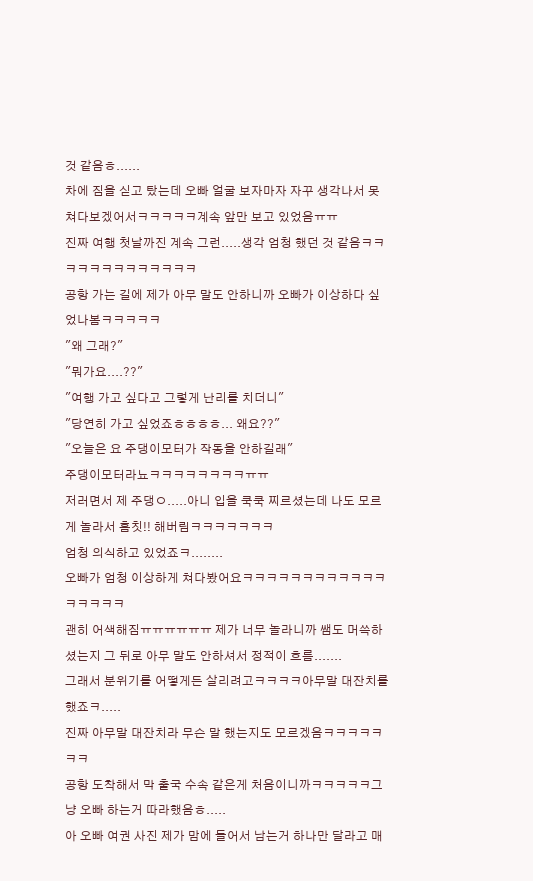것 같음ㅎ......
차에 짐을 싣고 탔는데 오빠 얼굴 보자마자 자꾸 생각나서 못 쳐다보겠어서ㅋㅋㅋㅋㅋ계속 앞만 보고 있었음ㅠㅠ
진짜 여행 첫날까진 계속 그런.....생각 엄청 했던 것 같음ㅋㅋㅋㅋㅋㅋㅋㅋㅋㅋㅋㅋㅋ
공항 가는 길에 제가 아무 말도 안하니까 오빠가 이상하다 싶었나봄ㅋㅋㅋㅋㅋ
"왜 그래?"
"뭐가요....??"
"여행 가고 싶다고 그렇게 난리를 치더니"
"당연히 가고 싶었죠ㅎㅎㅎㅎ... 왜요??"
"오늘은 요 주댕이모터가 작동을 안하길래"
주댕이모터라뇨ㅋㅋㅋㅋㅋㅋㅋㅋㅠㅠ
저러면서 제 주댕ㅇ.....아니 입을 쿡쿡 찌르셨는데 나도 모르게 놀라서 흠칫!! 해버림ㅋㅋㅋㅋㅋㅋㅋ
엄청 의식하고 있었죠ㅋ........
오빠가 엄청 이상하게 쳐다봤어요ㅋㅋㅋㅋㅋㅋㅋㅋㅋㅋㅋㅋㅋㅋㅋㅋㅋ
괜히 어색해짐ㅠㅠㅠㅠㅠㅠ 제가 너무 놀라니까 쌤도 머쓱하셨는지 그 뒤로 아무 말도 안하셔서 정적이 흐름.......
그래서 분위기를 어떻게든 살리려고ㅋㅋㅋㅋ아무말 대잔치를 했죠ㅋ.....
진짜 아무말 대잔치라 무슨 말 했는지도 모르겠음ㅋㅋㅋㅋㅋㅋㅋ
공항 도착해서 막 출국 수속 같은게 처음이니까ㅋㅋㅋㅋㅋ그냥 오빠 하는거 따라했음ㅎ.....
아 오빠 여권 사진 제가 맘에 들어서 남는거 하나만 달라고 매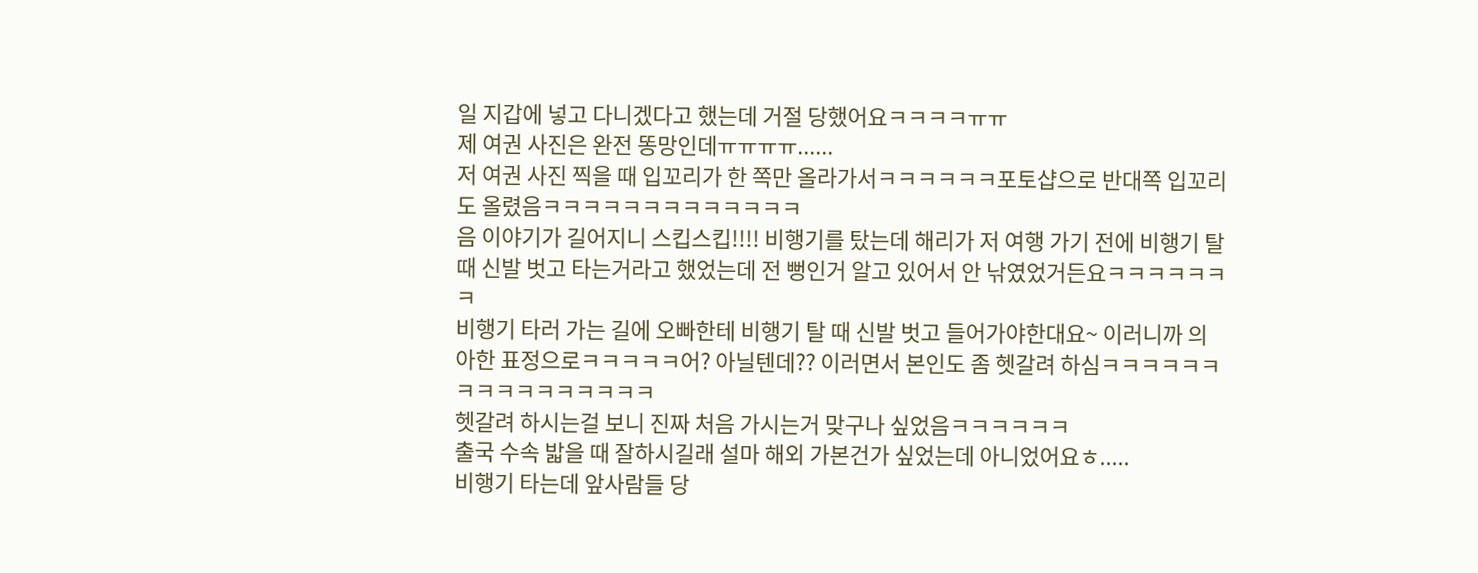일 지갑에 넣고 다니겠다고 했는데 거절 당했어요ㅋㅋㅋㅋㅠㅠ
제 여권 사진은 완전 똥망인데ㅠㅠㅠㅠ......
저 여권 사진 찍을 때 입꼬리가 한 쪽만 올라가서ㅋㅋㅋㅋㅋㅋ포토샵으로 반대쪽 입꼬리도 올렸음ㅋㅋㅋㅋㅋㅋㅋㅋㅋㅋㅋㅋㅋ
음 이야기가 길어지니 스킵스킵!!!! 비행기를 탔는데 해리가 저 여행 가기 전에 비행기 탈 때 신발 벗고 타는거라고 했었는데 전 뻥인거 알고 있어서 안 낚였었거든요ㅋㅋㅋㅋㅋㅋㅋ
비행기 타러 가는 길에 오빠한테 비행기 탈 때 신발 벗고 들어가야한대요~ 이러니까 의아한 표정으로ㅋㅋㅋㅋㅋ어? 아닐텐데?? 이러면서 본인도 좀 헷갈려 하심ㅋㅋㅋㅋㅋㅋㅋㅋㅋㅋㅋㅋㅋㅋㅋㅋ
헷갈려 하시는걸 보니 진짜 처음 가시는거 맞구나 싶었음ㅋㅋㅋㅋㅋㅋ
출국 수속 밟을 때 잘하시길래 설마 해외 가본건가 싶었는데 아니었어요ㅎ.....
비행기 타는데 앞사람들 당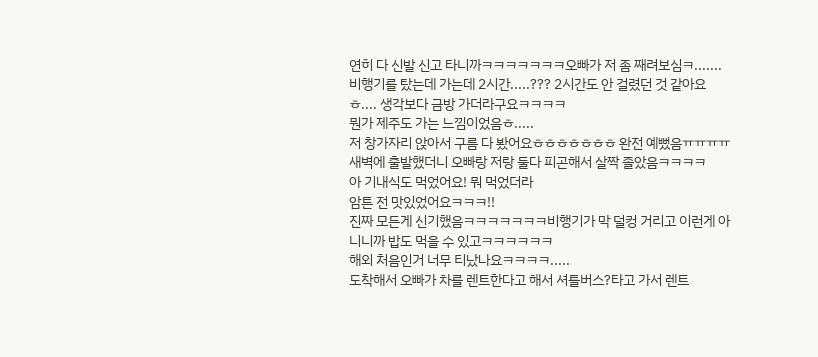연히 다 신발 신고 타니까ㅋㅋㅋㅋㅋㅋㅋ오빠가 저 좀 째려보심ㅋ.......
비행기를 탔는데 가는데 2시간.....??? 2시간도 안 걸렸던 것 같아요ㅎ.... 생각보다 금방 가더라구요ㅋㅋㅋㅋ
뭔가 제주도 가는 느낌이었음ㅎ.....
저 창가자리 앉아서 구름 다 봤어요ㅎㅎㅎㅎㅎㅎㅎ 완전 예뻤음ㅠㅠㅠㅠ
새벽에 출발했더니 오빠랑 저랑 둘다 피곤해서 살짝 졸았음ㅋㅋㅋㅋ
아 기내식도 먹었어요! 뭐 먹었더라
암튼 전 맛있었어요ㅋㅋㅋ!!
진짜 모든게 신기했음ㅋㅋㅋㅋㅋㅋㅋ비행기가 막 덜컹 거리고 이런게 아니니까 밥도 먹을 수 있고ㅋㅋㅋㅋㅋㅋ
해외 처음인거 너무 티났나요ㅋㅋㅋㅋ.....
도착해서 오빠가 차를 렌트한다고 해서 셔틀버스?타고 가서 렌트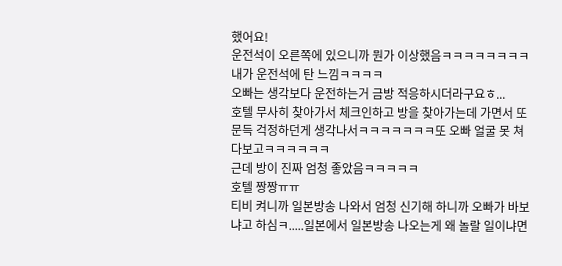했어요!
운전석이 오른쪽에 있으니까 뭔가 이상했음ㅋㅋㅋㅋㅋㅋㅋㅋ내가 운전석에 탄 느낌ㅋㅋㅋㅋ
오빠는 생각보다 운전하는거 금방 적응하시더라구요ㅎ...
호텔 무사히 찾아가서 체크인하고 방을 찾아가는데 가면서 또 문득 걱정하던게 생각나서ㅋㅋㅋㅋㅋㅋㅋ또 오빠 얼굴 못 쳐다보고ㅋㅋㅋㅋㅋㅋ
근데 방이 진짜 엄청 좋았음ㅋㅋㅋㅋㅋ
호텔 짱짱ㅠㅠ
티비 켜니까 일본방송 나와서 엄청 신기해 하니까 오빠가 바보냐고 하심ㅋ.....일본에서 일본방송 나오는게 왜 놀랄 일이냐면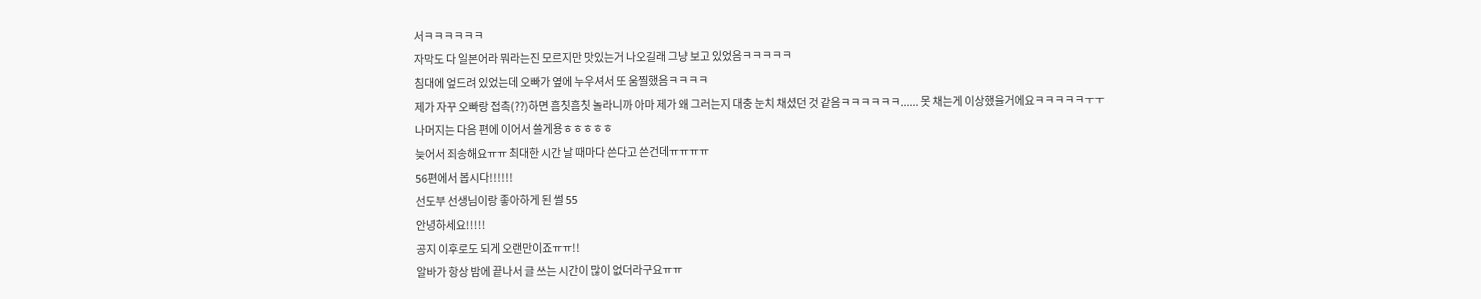서ㅋㅋㅋㅋㅋㅋ
자막도 다 일본어라 뭐라는진 모르지만 맛있는거 나오길래 그냥 보고 있었음ㅋㅋㅋㅋㅋ
침대에 엎드려 있었는데 오빠가 옆에 누우셔서 또 움찔했음ㅋㅋㅋㅋ
제가 자꾸 오빠랑 접촉(??)하면 흠칫흠칫 놀라니까 아마 제가 왜 그러는지 대충 눈치 채셨던 것 같음ㅋㅋㅋㅋㅋㅋ...... 못 채는게 이상했을거에요ㅋㅋㅋㅋㅋㅜㅜ
나머지는 다음 편에 이어서 쓸게용ㅎㅎㅎㅎㅎ
늦어서 죄송해요ㅠㅠ 최대한 시간 날 때마다 쓴다고 쓴건데ㅠㅠㅠㅠ
56편에서 봅시다!!!!!!
선도부 선생님이랑 좋아하게 된 썰 55
안녕하세요!!!!!
공지 이후로도 되게 오랜만이죠ㅠㅠ!!
알바가 항상 밤에 끝나서 글 쓰는 시간이 많이 없더라구요ㅠㅠ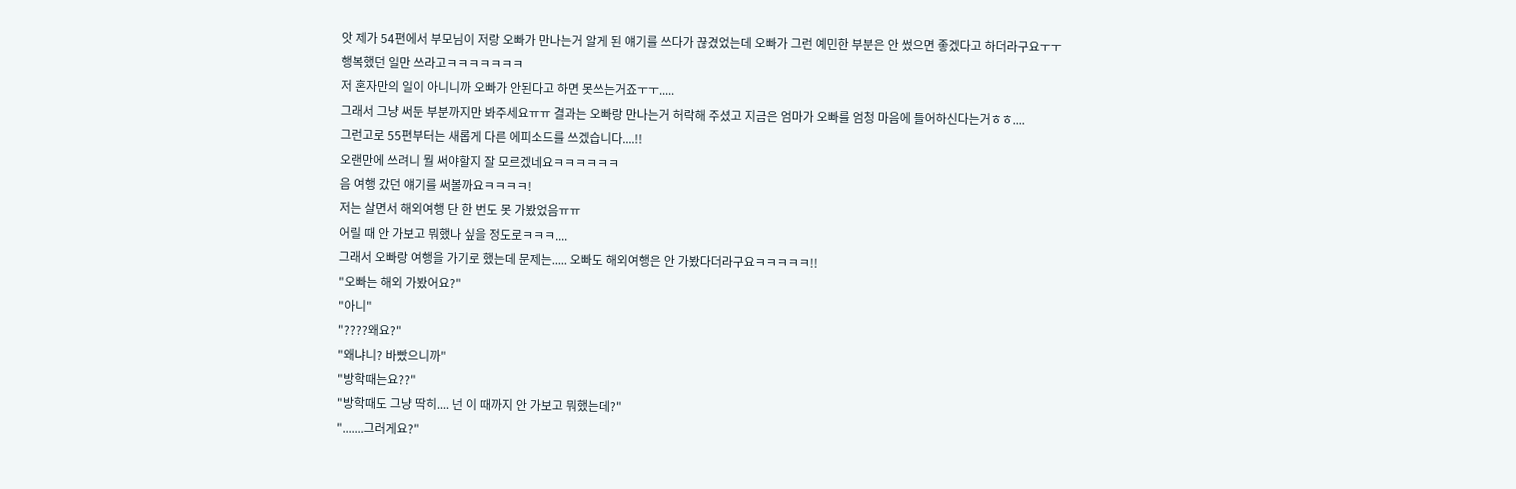앗 제가 54편에서 부모님이 저랑 오빠가 만나는거 알게 된 얘기를 쓰다가 끊겼었는데 오빠가 그런 예민한 부분은 안 썼으면 좋겠다고 하더라구요ㅜㅜ
행복했던 일만 쓰라고ㅋㅋㅋㅋㅋㅋㅋ
저 혼자만의 일이 아니니까 오빠가 안된다고 하면 못쓰는거죠ㅜㅜ.....
그래서 그냥 써둔 부분까지만 봐주세요ㅠㅠ 결과는 오빠랑 만나는거 허락해 주셨고 지금은 엄마가 오빠를 엄청 마음에 들어하신다는거ㅎㅎ....
그런고로 55편부터는 새롭게 다른 에피소드를 쓰겠습니다....!!
오랜만에 쓰려니 뭘 써야할지 잘 모르겠네요ㅋㅋㅋㅋㅋㅋ
음 여행 갔던 얘기를 써볼까요ㅋㅋㅋㅋ!
저는 살면서 해외여행 단 한 번도 못 가봤었음ㅠㅠ
어릴 때 안 가보고 뭐했나 싶을 정도로ㅋㅋㅋ....
그래서 오빠랑 여행을 가기로 했는데 문제는..... 오빠도 해외여행은 안 가봤다더라구요ㅋㅋㅋㅋㅋ!!
"오빠는 해외 가봤어요?"
"아니"
"????왜요?"
"왜냐니? 바빴으니까"
"방학때는요??"
"방학때도 그냥 딱히.... 넌 이 때까지 안 가보고 뭐했는데?"
".......그러게요?"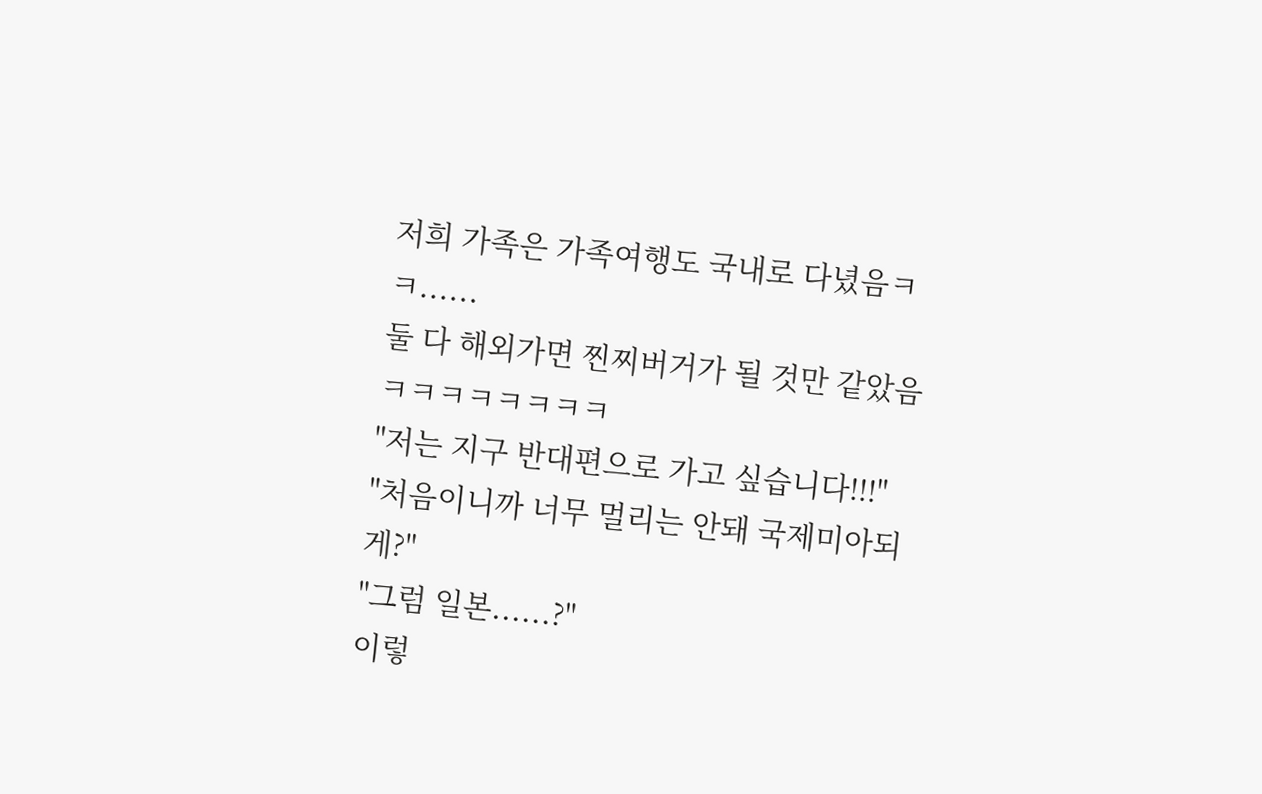저희 가족은 가족여행도 국내로 다녔음ㅋㅋ......
둘 다 해외가면 찐찌버거가 될 것만 같았음ㅋㅋㅋㅋㅋㅋㅋㅋ
"저는 지구 반대편으로 가고 싶습니다!!!"
"처음이니까 너무 멀리는 안돼 국제미아되게?"
"그럼 일본......?"
이렇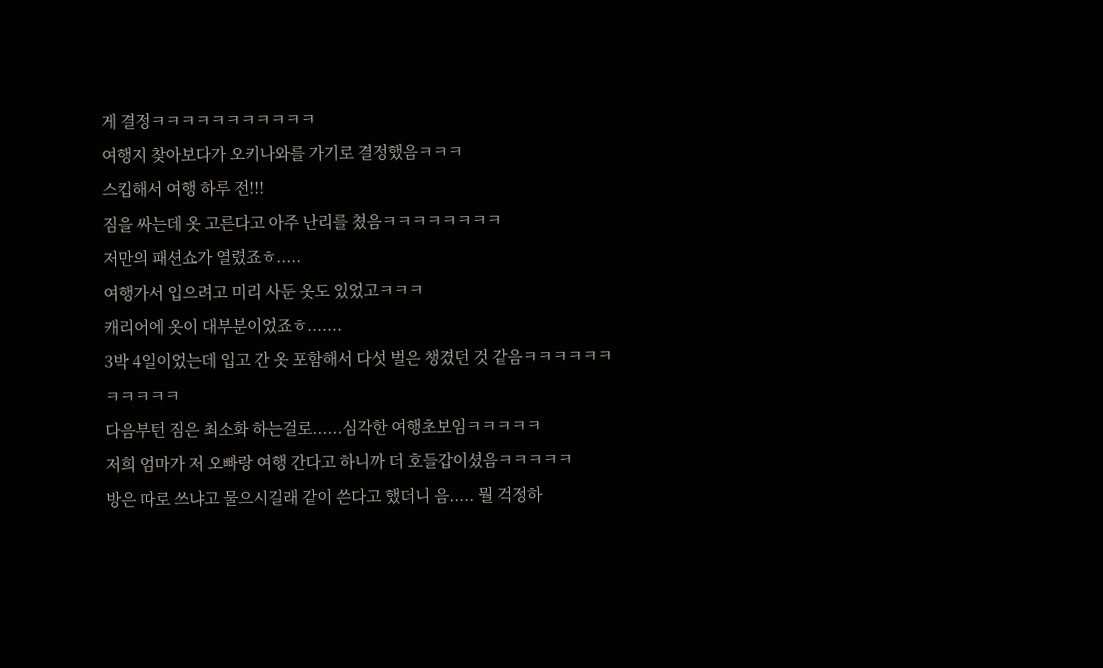게 결정ㅋㅋㅋㅋㅋㅋㅋㅋㅋㅋㅋ
여행지 찾아보다가 오키나와를 가기로 결정했음ㅋㅋㅋ
스킵해서 여행 하루 전!!!
짐을 싸는데 옷 고른다고 아주 난리를 쳤음ㅋㅋㅋㅋㅋㅋㅋㅋ
저만의 패션쇼가 열렸죠ㅎ.....
여행가서 입으려고 미리 사둔 옷도 있었고ㅋㅋㅋ
캐리어에 옷이 대부분이었죠ㅎ.......
3박 4일이었는데 입고 간 옷 포함해서 다섯 벌은 챙겼던 것 같음ㅋㅋㅋㅋㅋㅋㅋㅋㅋㅋㅋ
다음부턴 짐은 최소화 하는걸로......심각한 여행초보임ㅋㅋㅋㅋㅋ
저희 엄마가 저 오빠랑 여행 간다고 하니까 더 호들갑이셨음ㅋㅋㅋㅋㅋ
방은 따로 쓰냐고 물으시길래 같이 쓴다고 했더니 음..... 뭘 걱정하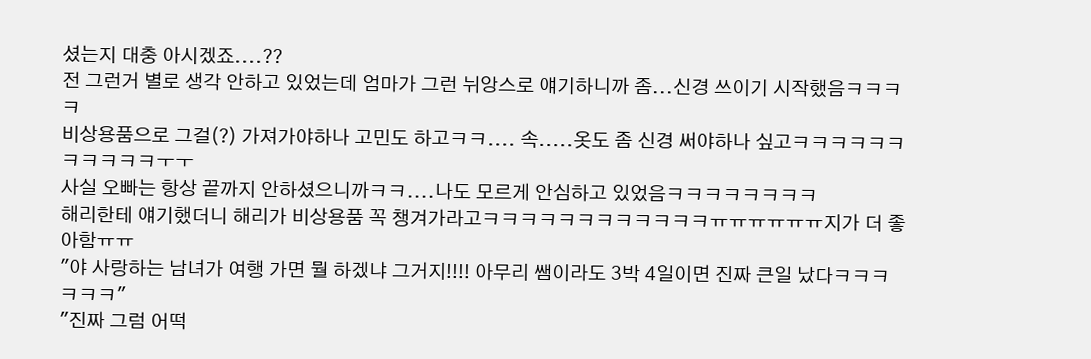셨는지 대충 아시겠죠....??
전 그런거 별로 생각 안하고 있었는데 엄마가 그런 뉘앙스로 얘기하니까 좀...신경 쓰이기 시작했음ㅋㅋㅋㅋ
비상용품으로 그걸(?) 가져가야하나 고민도 하고ㅋㅋ.... 속.....옷도 좀 신경 써야하나 싶고ㅋㅋㅋㅋㅋㅋㅋㅋㅋㅋㅋㅜㅜ
사실 오빠는 항상 끝까지 안하셨으니까ㅋㅋ....나도 모르게 안심하고 있었음ㅋㅋㅋㅋㅋㅋㅋㅋ
해리한테 얘기했더니 해리가 비상용품 꼭 챙겨가라고ㅋㅋㅋㅋㅋㅋㅋㅋㅋㅋㅋㅋㅠㅠㅠㅠㅠㅠ지가 더 좋아함ㅠㅠ
"야 사랑하는 남녀가 여행 가면 뭘 하겠냐 그거지!!!! 아무리 쌤이라도 3박 4일이면 진짜 큰일 났다ㅋㅋㅋㅋㅋㅋ"
"진짜 그럼 어떡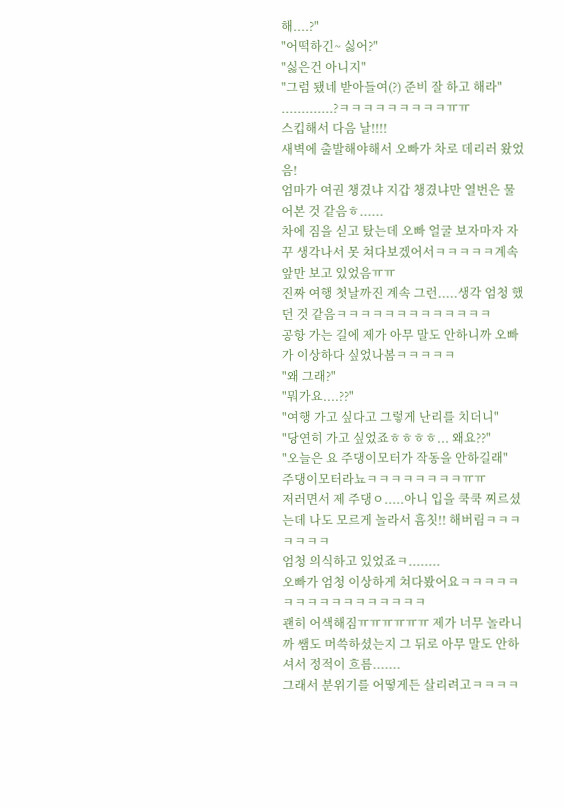해....?"
"어떡하긴~ 싫어?"
"싫은건 아니지"
"그럼 됐네 받아들여(?) 준비 잘 하고 해라"
.............?ㅋㅋㅋㅋㅋㅋㅋㅋㅋㅠㅠ
스킵해서 다음 날!!!!
새벽에 출발해야해서 오빠가 차로 데리러 왔었음!
엄마가 여권 챙겼냐 지갑 챙겼냐만 열번은 물어본 것 같음ㅎ......
차에 짐을 싣고 탔는데 오빠 얼굴 보자마자 자꾸 생각나서 못 쳐다보겠어서ㅋㅋㅋㅋㅋ계속 앞만 보고 있었음ㅠㅠ
진짜 여행 첫날까진 계속 그런.....생각 엄청 했던 것 같음ㅋㅋㅋㅋㅋㅋㅋㅋㅋㅋㅋㅋㅋ
공항 가는 길에 제가 아무 말도 안하니까 오빠가 이상하다 싶었나봄ㅋㅋㅋㅋㅋ
"왜 그래?"
"뭐가요....??"
"여행 가고 싶다고 그렇게 난리를 치더니"
"당연히 가고 싶었죠ㅎㅎㅎㅎ... 왜요??"
"오늘은 요 주댕이모터가 작동을 안하길래"
주댕이모터라뇨ㅋㅋㅋㅋㅋㅋㅋㅋㅠㅠ
저러면서 제 주댕ㅇ.....아니 입을 쿡쿡 찌르셨는데 나도 모르게 놀라서 흠칫!! 해버림ㅋㅋㅋㅋㅋㅋㅋ
엄청 의식하고 있었죠ㅋ........
오빠가 엄청 이상하게 쳐다봤어요ㅋㅋㅋㅋㅋㅋㅋㅋㅋㅋㅋㅋㅋㅋㅋㅋㅋ
괜히 어색해짐ㅠㅠㅠㅠㅠㅠ 제가 너무 놀라니까 쌤도 머쓱하셨는지 그 뒤로 아무 말도 안하셔서 정적이 흐름.......
그래서 분위기를 어떻게든 살리려고ㅋㅋㅋㅋ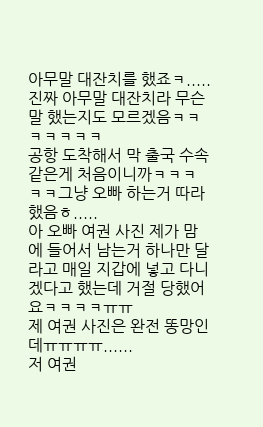아무말 대잔치를 했죠ㅋ.....
진짜 아무말 대잔치라 무슨 말 했는지도 모르겠음ㅋㅋㅋㅋㅋㅋㅋ
공항 도착해서 막 출국 수속 같은게 처음이니까ㅋㅋㅋㅋㅋ그냥 오빠 하는거 따라했음ㅎ.....
아 오빠 여권 사진 제가 맘에 들어서 남는거 하나만 달라고 매일 지갑에 넣고 다니겠다고 했는데 거절 당했어요ㅋㅋㅋㅋㅠㅠ
제 여권 사진은 완전 똥망인데ㅠㅠㅠㅠ......
저 여권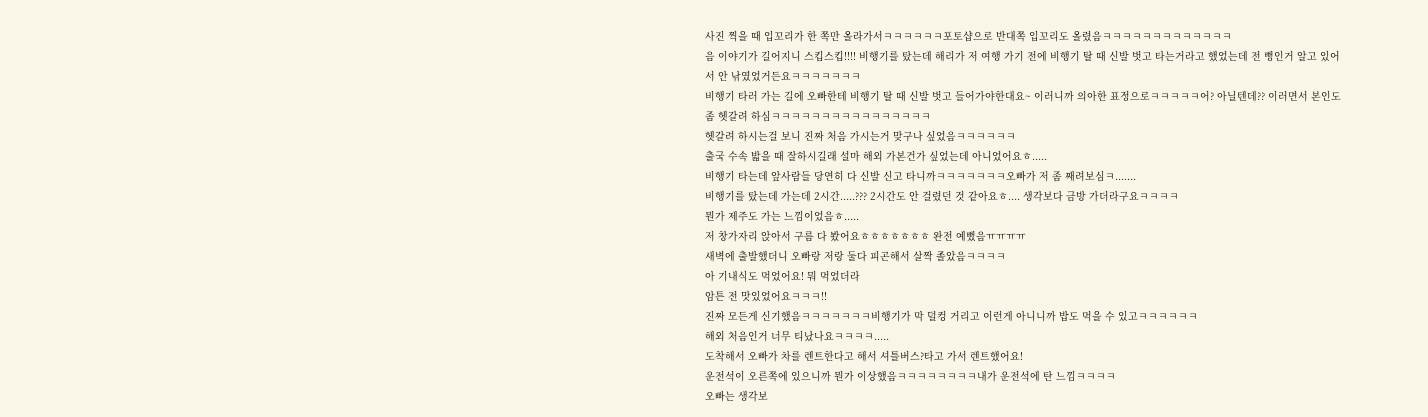사진 찍을 때 입꼬리가 한 쪽만 올라가서ㅋㅋㅋㅋㅋㅋ포토샵으로 반대쪽 입꼬리도 올렸음ㅋㅋㅋㅋㅋㅋㅋㅋㅋㅋㅋㅋㅋ
음 이야기가 길어지니 스킵스킵!!!! 비행기를 탔는데 해리가 저 여행 가기 전에 비행기 탈 때 신발 벗고 타는거라고 했었는데 전 뻥인거 알고 있어서 안 낚였었거든요ㅋㅋㅋㅋㅋㅋㅋ
비행기 타러 가는 길에 오빠한테 비행기 탈 때 신발 벗고 들어가야한대요~ 이러니까 의아한 표정으로ㅋㅋㅋㅋㅋ어? 아닐텐데?? 이러면서 본인도 좀 헷갈려 하심ㅋㅋㅋㅋㅋㅋㅋㅋㅋㅋㅋㅋㅋㅋㅋㅋ
헷갈려 하시는걸 보니 진짜 처음 가시는거 맞구나 싶었음ㅋㅋㅋㅋㅋㅋ
출국 수속 밟을 때 잘하시길래 설마 해외 가본건가 싶었는데 아니었어요ㅎ.....
비행기 타는데 앞사람들 당연히 다 신발 신고 타니까ㅋㅋㅋㅋㅋㅋㅋ오빠가 저 좀 째려보심ㅋ.......
비행기를 탔는데 가는데 2시간.....??? 2시간도 안 걸렸던 것 같아요ㅎ.... 생각보다 금방 가더라구요ㅋㅋㅋㅋ
뭔가 제주도 가는 느낌이었음ㅎ.....
저 창가자리 앉아서 구름 다 봤어요ㅎㅎㅎㅎㅎㅎㅎ 완전 예뻤음ㅠㅠㅠㅠ
새벽에 출발했더니 오빠랑 저랑 둘다 피곤해서 살짝 졸았음ㅋㅋㅋㅋ
아 기내식도 먹었어요! 뭐 먹었더라
암튼 전 맛있었어요ㅋㅋㅋ!!
진짜 모든게 신기했음ㅋㅋㅋㅋㅋㅋㅋ비행기가 막 덜컹 거리고 이런게 아니니까 밥도 먹을 수 있고ㅋㅋㅋㅋㅋㅋ
해외 처음인거 너무 티났나요ㅋㅋㅋㅋ.....
도착해서 오빠가 차를 렌트한다고 해서 셔틀버스?타고 가서 렌트했어요!
운전석이 오른쪽에 있으니까 뭔가 이상했음ㅋㅋㅋㅋㅋㅋㅋㅋ내가 운전석에 탄 느낌ㅋㅋㅋㅋ
오빠는 생각보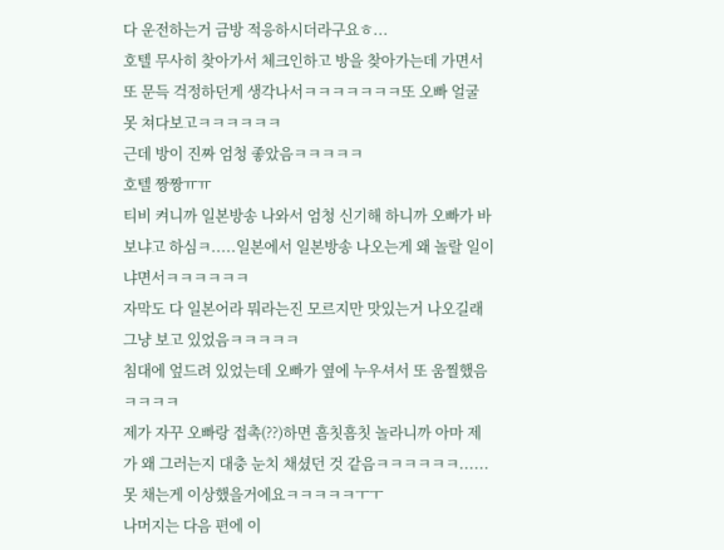다 운전하는거 금방 적응하시더라구요ㅎ...
호텔 무사히 찾아가서 체크인하고 방을 찾아가는데 가면서 또 문득 걱정하던게 생각나서ㅋㅋㅋㅋㅋㅋㅋ또 오빠 얼굴 못 쳐다보고ㅋㅋㅋㅋㅋㅋ
근데 방이 진짜 엄청 좋았음ㅋㅋㅋㅋㅋ
호텔 짱짱ㅠㅠ
티비 켜니까 일본방송 나와서 엄청 신기해 하니까 오빠가 바보냐고 하심ㅋ.....일본에서 일본방송 나오는게 왜 놀랄 일이냐면서ㅋㅋㅋㅋㅋㅋ
자막도 다 일본어라 뭐라는진 모르지만 맛있는거 나오길래 그냥 보고 있었음ㅋㅋㅋㅋㅋ
침대에 엎드려 있었는데 오빠가 옆에 누우셔서 또 움찔했음ㅋㅋㅋㅋ
제가 자꾸 오빠랑 접촉(??)하면 흠칫흠칫 놀라니까 아마 제가 왜 그러는지 대충 눈치 채셨던 것 같음ㅋㅋㅋㅋㅋㅋ...... 못 채는게 이상했을거에요ㅋㅋㅋㅋㅋㅜㅜ
나머지는 다음 편에 이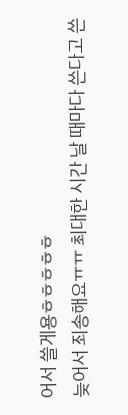어서 쓸게용ㅎㅎㅎㅎㅎ
늦어서 죄송해요ㅠㅠ 최대한 시간 날 때마다 쓴다고 쓴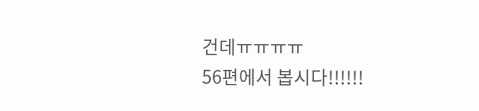건데ㅠㅠㅠㅠ
56편에서 봅시다!!!!!!